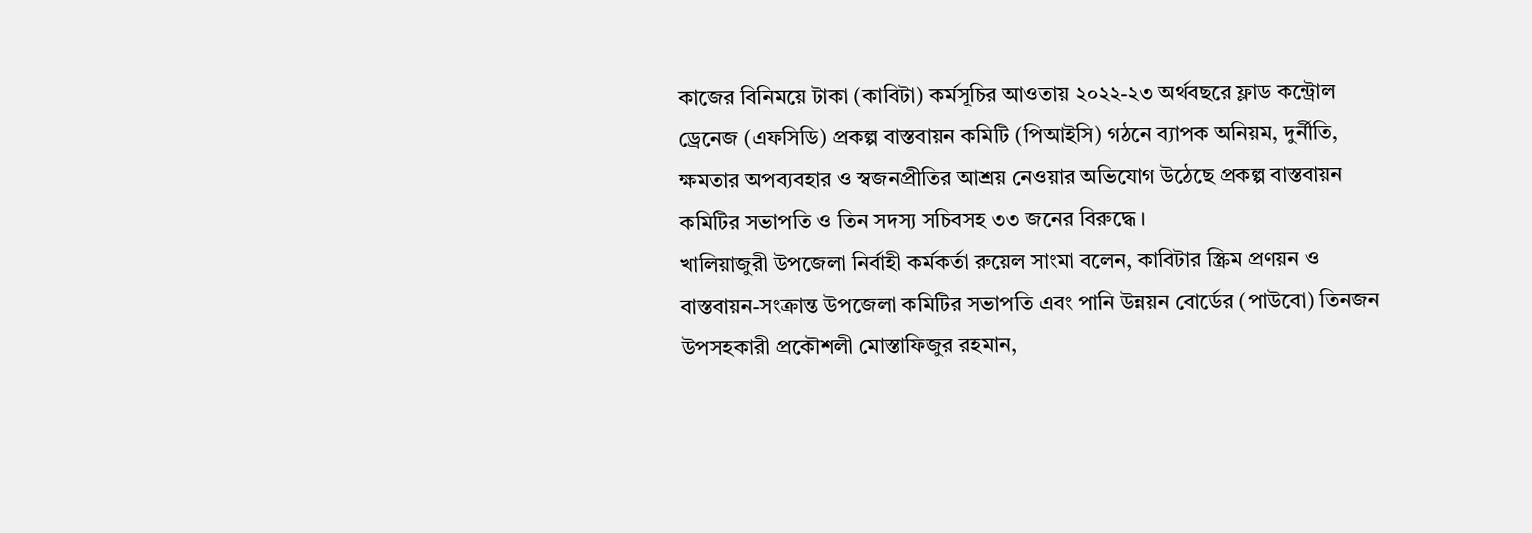কাজের বিনিময়ে টাকা (কাবিটা) কর্মসূচির আওতায় ২০২২-২৩ অর্থবছরে ফ্লাড কন্ট্রোল ড্রেনেজ (এফসিডি) প্রকল্প বাস্তবায়ন কমিটি (পিআইসি) গঠনে ব্যাপক অনিয়ম, দুর্নীতি, ক্ষমতার অপব্যবহার ও স্বজনপ্রীতির আশ্রয় নেওয়ার অভিযোগ উঠেছে প্রকল্প বাস্তবায়ন কমিটির সভাপতি ও তিন সদস্য সচিবসহ ৩৩ জনের বিরুদ্ধে।
খালিয়াজুরী উপজেলা নির্বাহী কর্মকর্তা রুয়েল সাংমা বলেন, কাবিটার স্ক্রিম প্রণয়ন ও বাস্তবায়ন-সংক্রান্ত উপজেলা কমিটির সভাপতি এবং পানি উন্নয়ন বোর্ডের (পাউবো) তিনজন উপসহকারী প্রকৌশলী মোস্তাফিজুর রহমান,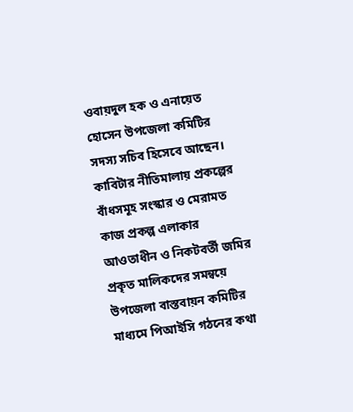ওবায়দুল হক ও এনায়েত হোসেন উপজেলা কমিটির সদস্য সচিব হিসেবে আছেন।
কাবিটার নীতিমালায় প্রকল্পের বাঁধসমূহ সংস্কার ও মেরামত কাজ প্রকল্প এলাকার আওতাধীন ও নিকটবর্তী জমির প্রকৃত মালিকদের সমন্বয়ে উপজেলা বাস্তবায়ন কমিটির মাধ্যমে পিআইসি গঠনের কথা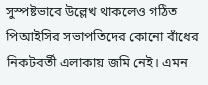সুস্পষ্টভাবে উল্লেখ থাকলেও গঠিত পিআইসির সভাপতিদের কোনো বাঁধের নিকটবর্তী এলাকায় জমি নেই। এমন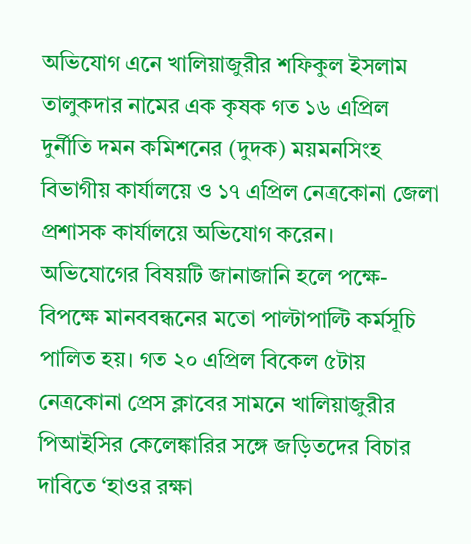অভিযোগ এনে খালিয়াজুরীর শফিকুল ইসলাম তালুকদার নামের এক কৃষক গত ১৬ এপ্রিল দুর্নীতি দমন কমিশনের (দুদক) ময়মনসিংহ বিভাগীয় কার্যালয়ে ও ১৭ এপ্রিল নেত্রকোনা জেলা প্রশাসক কার্যালয়ে অভিযোগ করেন।
অভিযোগের বিষয়টি জানাজানি হলে পক্ষে-বিপক্ষে মানববন্ধনের মতো পাল্টাপাল্টি কর্মসূচি পালিত হয়। গত ২০ এপ্রিল বিকেল ৫টায় নেত্রকোনা প্রেস ক্লাবের সামনে খালিয়াজুরীর পিআইসির কেলেঙ্কারির সঙ্গে জড়িতদের বিচার দাবিতে ‘হাওর রক্ষা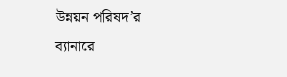উন্নয়ন পরিষদ’র ব্যানারে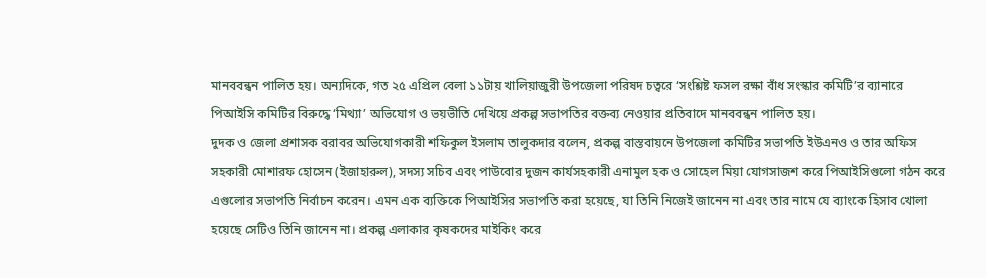মানববন্ধন পালিত হয়। অন্যদিকে, গত ২৫ এপ্রিল বেলা ১১টায় খালিয়াজুরী উপজেলা পরিষদ চত্বরে ‘সংশ্লিষ্ট ফসল রক্ষা বাঁধ সংস্কার কমিটি’র ব্যানারে পিআইসি কমিটির বিরুদ্ধে ‘মিথ্যা’ অভিযোগ ও ভয়ভীতি দেখিয়ে প্রকল্প সভাপতির বক্তব্য নেওয়ার প্রতিবাদে মানববন্ধন পালিত হয়।
দুদক ও জেলা প্রশাসক বরাবর অভিযোগকারী শফিকুল ইসলাম তালুকদার বলেন, প্রকল্প বাস্তবায়নে উপজেলা কমিটির সভাপতি ইউএনও ও তার অফিস সহকারী মোশারফ হোসেন (ইজাহারুল), সদস্য সচিব এবং পাউবোর দুজন কার্যসহকারী এনামুল হক ও সোহেল মিয়া যোগসাজশ করে পিআইসিগুলো গঠন করে এগুলোর সভাপতি নির্বাচন করেন। এমন এক ব্যক্তিকে পিআইসির সভাপতি করা হয়েছে, যা তিনি নিজেই জানেন না এবং তার নামে যে ব্যাংকে হিসাব খোলা হয়েছে সেটিও তিনি জানেন না। প্রকল্প এলাকার কৃষকদের মাইকিং করে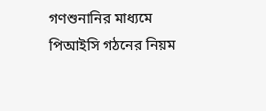গণশুনানির মাধ্যমে পিআইসি গঠনের নিয়ম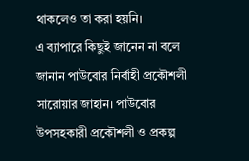থাকলেও তা করা হয়নি।
এ ব্যাপারে কিছুই জানেন না বলে জানান পাউবোর নির্বাহী প্রকৌশলী সারোয়ার জাহান। পাউবোর উপসহকারী প্রকৌশলী ও প্রকল্প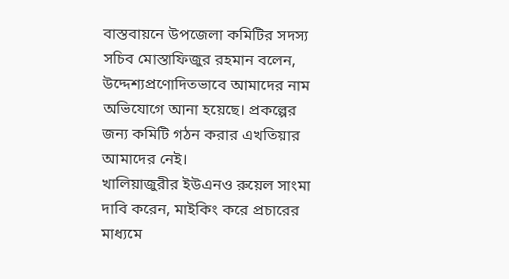বাস্তবায়নে উপজেলা কমিটির সদস্য সচিব মোস্তাফিজুর রহমান বলেন, উদ্দেশ্যপ্রণোদিতভাবে আমাদের নাম অভিযোগে আনা হয়েছে। প্রকল্পের জন্য কমিটি গঠন করার এখতিয়ার আমাদের নেই।
খালিয়াজুরীর ইউএনও রুয়েল সাংমা দাবি করেন, মাইকিং করে প্রচারের মাধ্যমে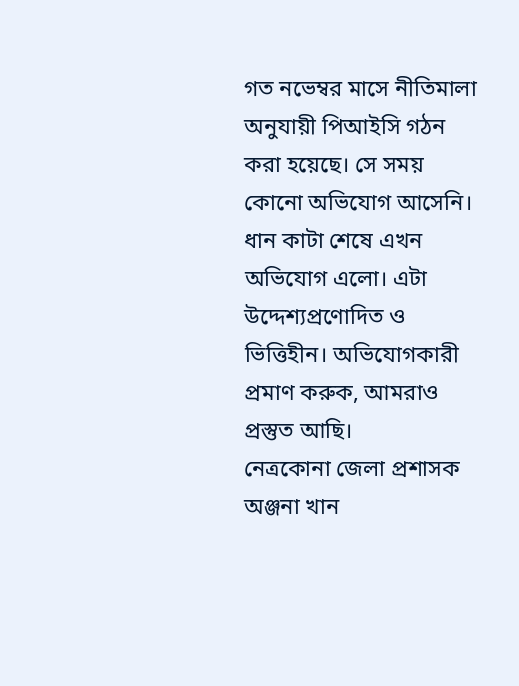গত নভেম্বর মাসে নীতিমালা অনুযায়ী পিআইসি গঠন করা হয়েছে। সে সময় কোনো অভিযোগ আসেনি। ধান কাটা শেষে এখন অভিযোগ এলো। এটা উদ্দেশ্যপ্রণোদিত ও ভিত্তিহীন। অভিযোগকারী প্রমাণ করুক, আমরাও প্রস্তুত আছি।
নেত্রকোনা জেলা প্রশাসক অঞ্জনা খান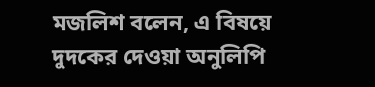মজলিশ বলেন, এ বিষয়ে দুদকের দেওয়া অনুলিপি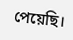পেয়েছি।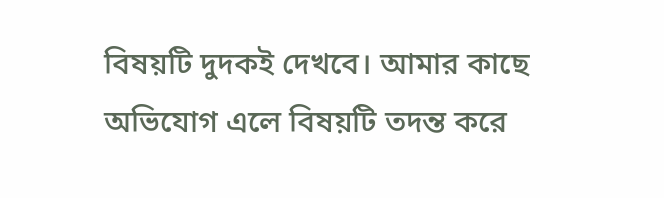বিষয়টি দুদকই দেখবে। আমার কাছে অভিযোগ এলে বিষয়টি তদন্ত করে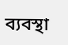ব্যবস্থা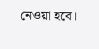নেওয়া হবে।